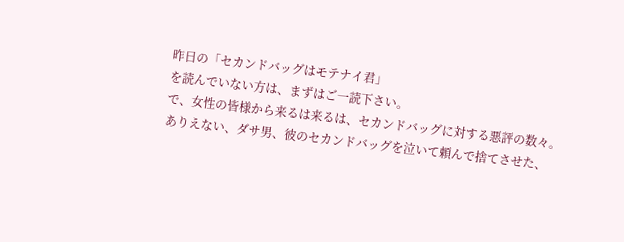昨日の「セカンドバッグはモテナイ君」
を読んでいない方は、まずはご一読下さい。
で、女性の皆様から来るは来るは、セカンドバッグに対する悪評の数々。
ありえない、ダサ男、彼のセカンドバッグを泣いて頼んで捨てさせた、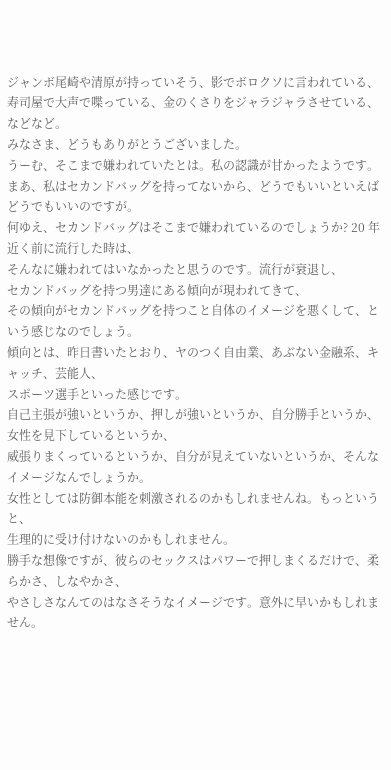ジャンボ尾崎や清原が持っていそう、影でボロクソに言われている、
寿司屋で大声で喋っている、金のくさりをジャラジャラさせている、
などなど。
みなさま、どうもありがとうございました。
うーむ、そこまで嫌われていたとは。私の認識が甘かったようです。
まあ、私はセカンドバッグを持ってないから、どうでもいいといえばどうでもいいのですが。
何ゆえ、セカンドバッグはそこまで嫌われているのでしょうか? 20 年近く前に流行した時は、
そんなに嫌われてはいなかったと思うのです。流行が衰退し、
セカンドバッグを持つ男達にある傾向が現われてきて、
その傾向がセカンドバッグを持つこと自体のイメージを悪くして、という感じなのでしょう。
傾向とは、昨日書いたとおり、ヤのつく自由業、あぶない金融系、キャッチ、芸能人、
スポーツ選手といった感じです。
自己主張が強いというか、押しが強いというか、自分勝手というか、女性を見下しているというか、
威張りまくっているというか、自分が見えていないというか、そんなイメージなんでしょうか。
女性としては防御本能を刺激されるのかもしれませんね。もっというと、
生理的に受け付けないのかもしれません。
勝手な想像ですが、彼らのセックスはパワーで押しまくるだけで、柔らかさ、しなやかさ、
やさしさなんてのはなさそうなイメージです。意外に早いかもしれません。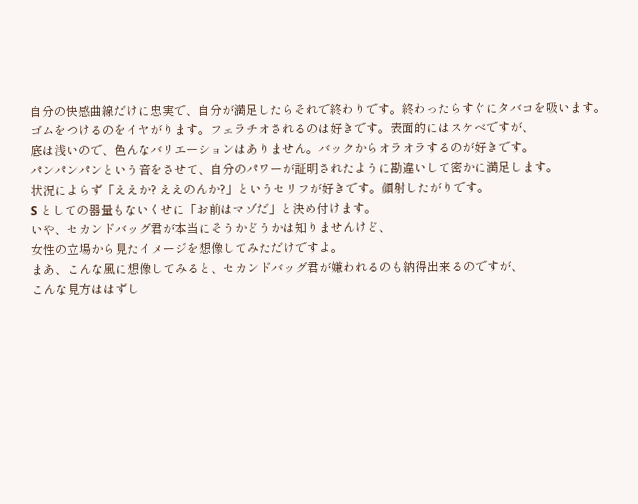自分の快感曲線だけに忠実で、自分が満足したらそれで終わりです。終わったらすぐにタバコを吸います。
ゴムをつけるのをイヤがります。フェラチオされるのは好きです。表面的にはスケベですが、
底は浅いので、色んなバリエーションはありません。バックからオラオラするのが好きです。
パンパンパンという音をさせて、自分のパワーが証明されたように勘違いして密かに満足します。
状況によらず「ええか? ええのんか?」というセリフが好きです。顔射したがりです。
S としての器量もないくせに「お前はマゾだ」と決め付けます。
いや、セカンドバッグ君が本当にそうかどうかは知りませんけど、
女性の立場から見たイメージを想像してみただけですよ。
まあ、こんな風に想像してみると、セカンドバッグ君が嫌われるのも納得出来るのですが、
こんな見方ははずし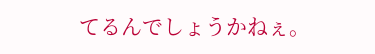てるんでしょうかねぇ。